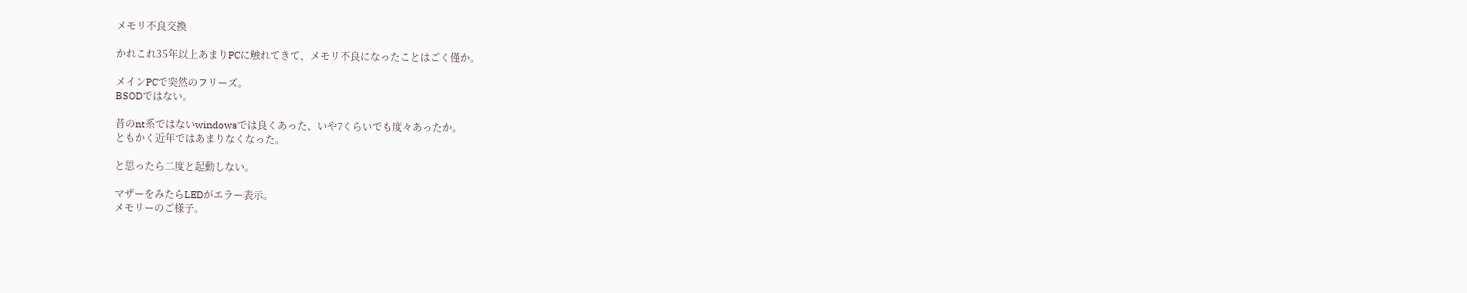メモリ不良交換

かれこれ35年以上あまりPCに触れてきて、メモリ不良になったことはごく僅か。

メインPCで突然のフリーズ。
BSODではない。

昔のnt系ではないwindowsでは良くあった、いや7くらいでも度々あったか。
ともかく近年ではあまりなくなった。

と思ったら二度と起動しない。

マザーをみたらLEDがエラー表示。
メモリーのご様子。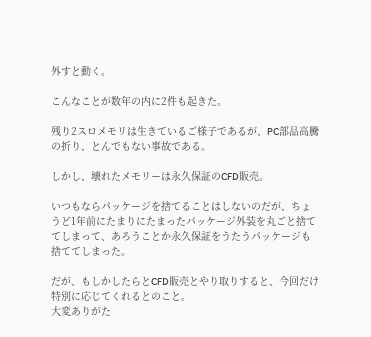外すと動く。

こんなことが数年の内に2件も起きた。

残り2スロメモリは生きているご様子であるが、PC部品高騰の折り、とんでもない事故である。

しかし、壊れたメモリーは永久保証のCFD販売。

いつもならパッケージを捨てることはしないのだが、ちょうど1年前にたまりにたまったパッケージ外装を丸ごと捨ててしまって、あろうことか永久保証をうたうパッケージも捨ててしまった。

だが、もしかしたらとCFD販売とやり取りすると、今回だけ特別に応じてくれるとのこと。
大変ありがた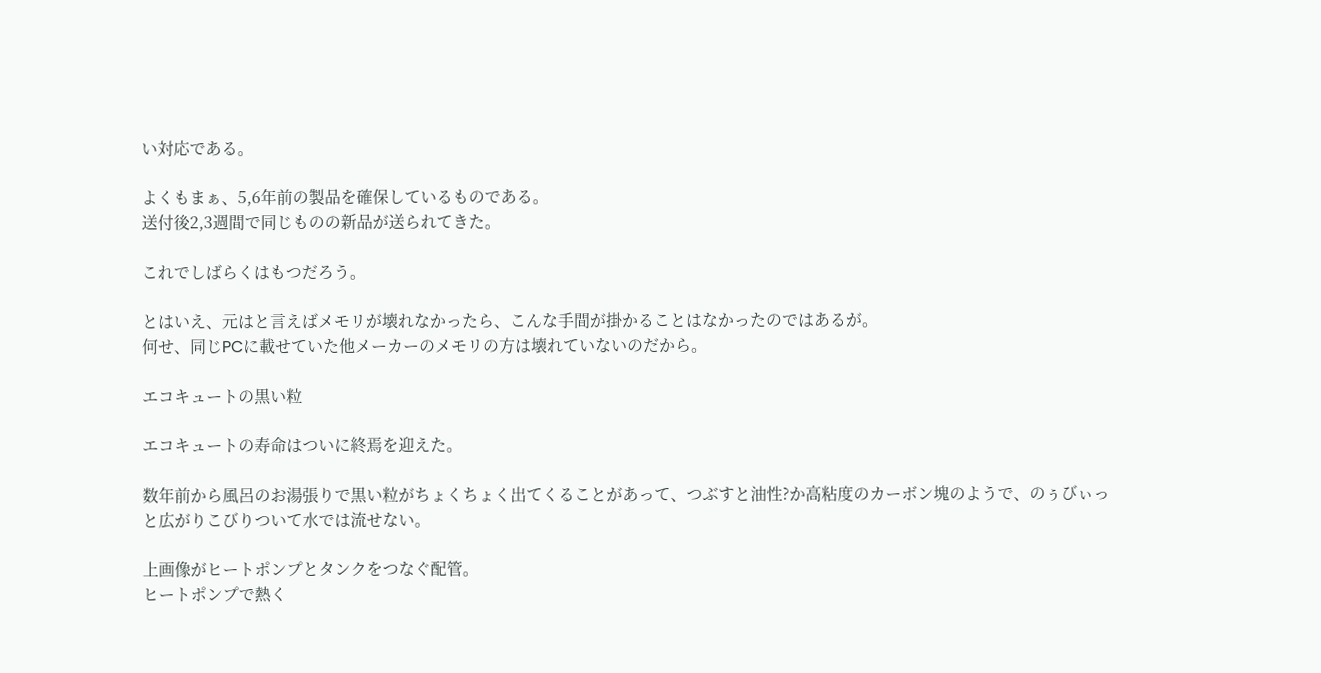い対応である。

よくもまぁ、5,6年前の製品を確保しているものである。
送付後2,3週間で同じものの新品が送られてきた。

これでしばらくはもつだろう。

とはいえ、元はと言えばメモリが壊れなかったら、こんな手間が掛かることはなかったのではあるが。
何せ、同じPCに載せていた他メーカーのメモリの方は壊れていないのだから。

エコキュートの黒い粒

エコキュートの寿命はついに終焉を迎えた。

数年前から風呂のお湯張りで黒い粒がちょくちょく出てくることがあって、つぶすと油性?か高粘度のカーボン塊のようで、のぅびぃっと広がりこびりついて水では流せない。

上画像がヒートポンプとタンクをつなぐ配管。
ヒートポンプで熱く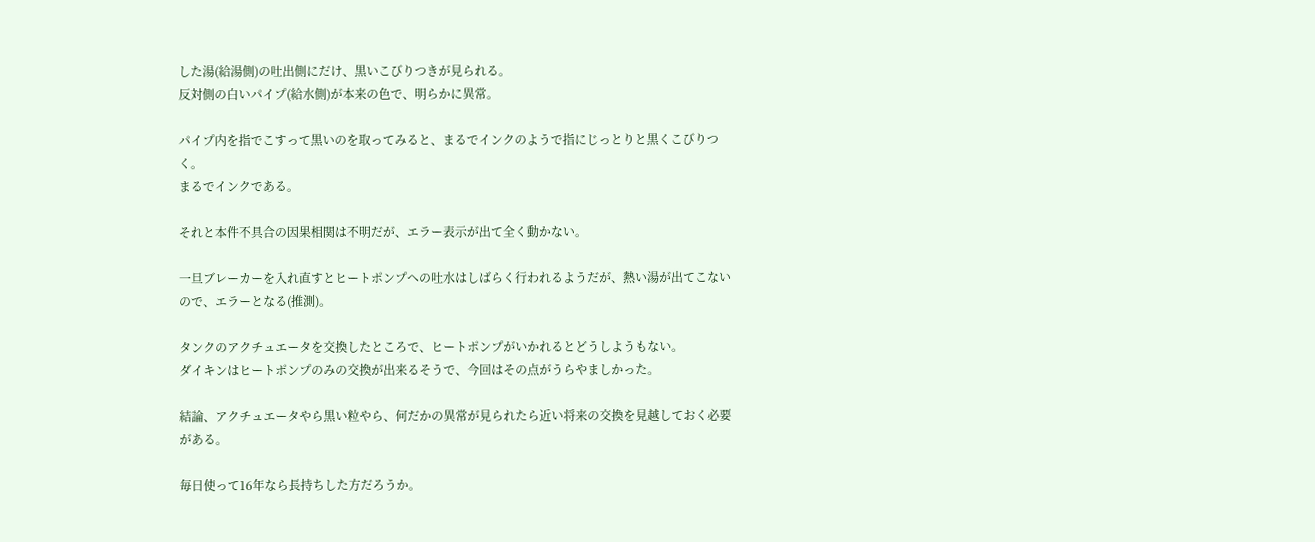した湯(給湯側)の吐出側にだけ、黒いこびりつきが見られる。
反対側の白いパイプ(給水側)が本来の色で、明らかに異常。

パイプ内を指でこすって黒いのを取ってみると、まるでインクのようで指にじっとりと黒くこびりつく。
まるでインクである。

それと本件不具合の因果相関は不明だが、エラー表示が出て全く動かない。

一旦ブレーカーを入れ直すとヒートポンプへの吐水はしばらく行われるようだが、熱い湯が出てこないので、エラーとなる(推測)。

タンクのアクチュエータを交換したところで、ヒートポンプがいかれるとどうしようもない。
ダイキンはヒートポンプのみの交換が出来るそうで、今回はその点がうらやましかった。

結論、アクチュエータやら黒い粒やら、何だかの異常が見られたら近い将来の交換を見越しておく必要がある。

毎日使って16年なら長持ちした方だろうか。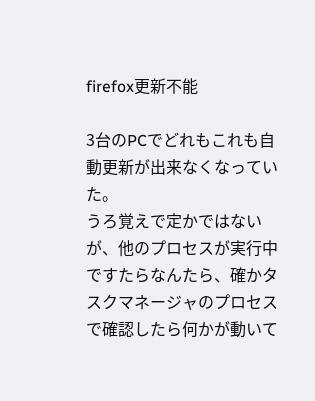firefox更新不能

3台のPCでどれもこれも自動更新が出来なくなっていた。
うろ覚えで定かではないが、他のプロセスが実行中ですたらなんたら、確かタスクマネージャのプロセスで確認したら何かが動いて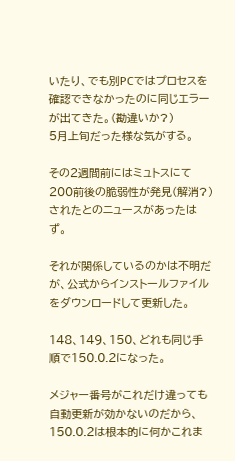いたり、でも別PCではプロセスを確認できなかったのに同じエラーが出てきた。(勘違いか?)
5月上旬だった様な気がする。

その2週間前にはミュトスにて200前後の脆弱性が発見(解消?)されたとのニュースがあったはず。

それが関係しているのかは不明だが、公式からインストールファイルをダウンロードして更新した。

148、149、150、どれも同じ手順で150.0.2になった。

メジャー番号がこれだけ違っても自動更新が効かないのだから、150.0.2は根本的に何かこれま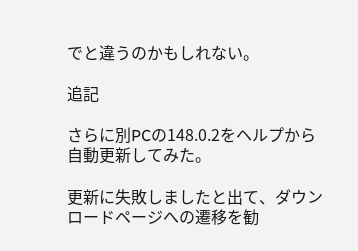でと違うのかもしれない。

追記

さらに別PCの148.0.2をヘルプから自動更新してみた。

更新に失敗しましたと出て、ダウンロードページへの遷移を勧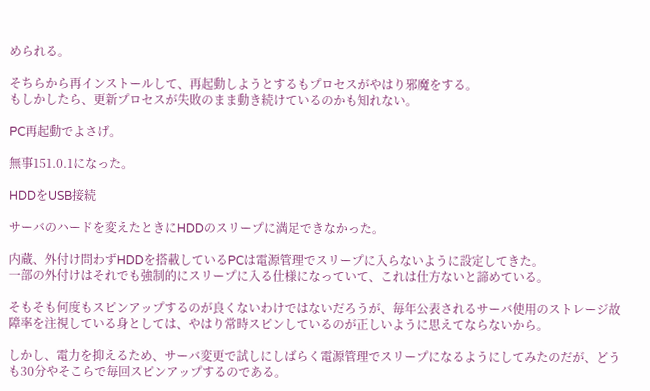められる。

そちらから再インストールして、再起動しようとするもプロセスがやはり邪魔をする。
もしかしたら、更新プロセスが失敗のまま動き続けているのかも知れない。

PC再起動でよさげ。

無事151.0.1になった。

HDDをUSB接続

サーバのハードを変えたときにHDDのスリープに満足できなかった。

内蔵、外付け問わずHDDを搭載しているPCは電源管理でスリープに入らないように設定してきた。
一部の外付けはそれでも強制的にスリープに入る仕様になっていて、これは仕方ないと諦めている。

そもそも何度もスピンアップするのが良くないわけではないだろうが、毎年公表されるサーバ使用のストレージ故障率を注視している身としては、やはり常時スピンしているのが正しいように思えてならないから。

しかし、電力を抑えるため、サーバ変更で試しにしばらく電源管理でスリープになるようにしてみたのだが、どうも30分やそこらで毎回スピンアップするのである。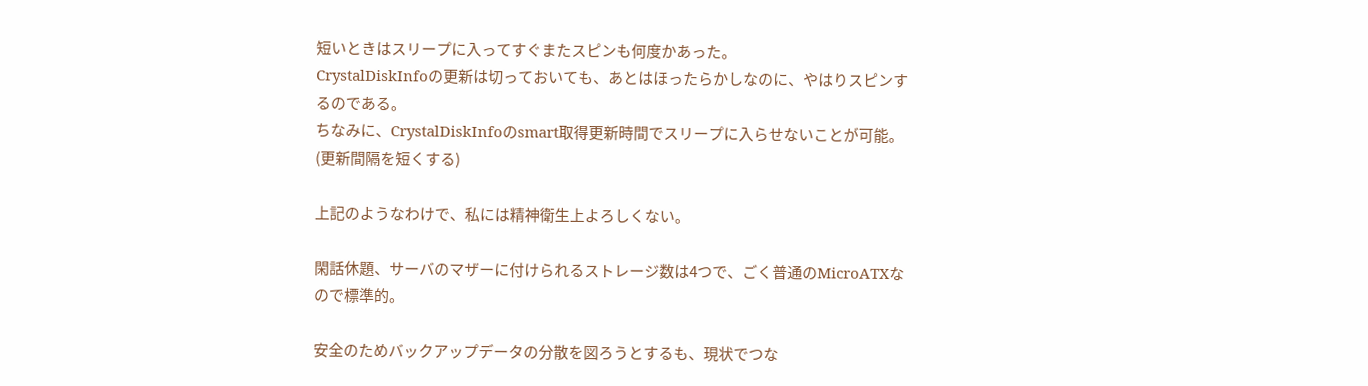短いときはスリープに入ってすぐまたスピンも何度かあった。
CrystalDiskInfoの更新は切っておいても、あとはほったらかしなのに、やはりスピンするのである。
ちなみに、CrystalDiskInfoのsmart取得更新時間でスリープに入らせないことが可能。(更新間隔を短くする)

上記のようなわけで、私には精神衛生上よろしくない。

閑話休題、サーバのマザーに付けられるストレージ数は4つで、ごく普通のMicroATXなので標準的。

安全のためバックアップデータの分散を図ろうとするも、現状でつな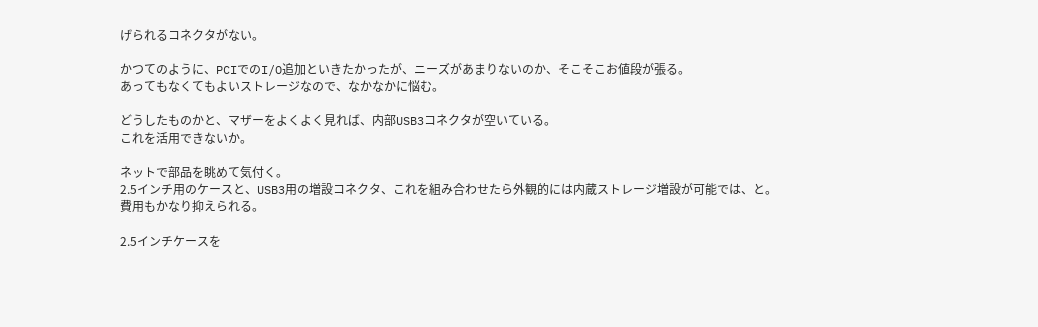げられるコネクタがない。

かつてのように、PCIでのI/O追加といきたかったが、ニーズがあまりないのか、そこそこお値段が張る。
あってもなくてもよいストレージなので、なかなかに悩む。

どうしたものかと、マザーをよくよく見れば、内部USB3コネクタが空いている。
これを活用できないか。

ネットで部品を眺めて気付く。
2.5インチ用のケースと、USB3用の増設コネクタ、これを組み合わせたら外観的には内蔵ストレージ増設が可能では、と。
費用もかなり抑えられる。

2.5インチケースを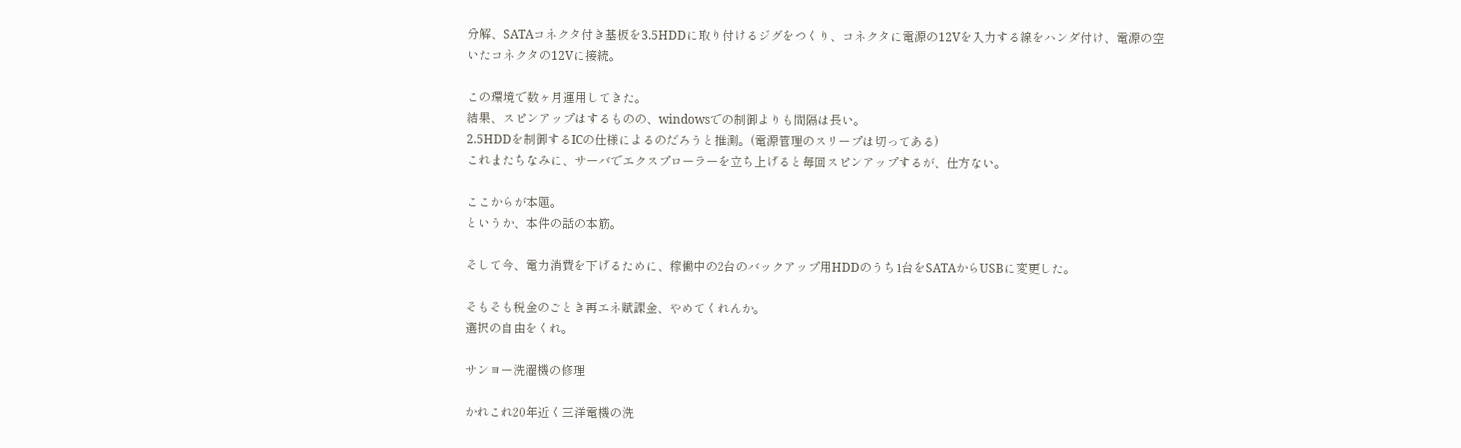分解、SATAコネクタ付き基板を3.5HDDに取り付けるジグをつくり、コネクタに電源の12Vを入力する線をハンダ付け、電源の空いたコネクタの12Vに接続。

この環境で数ヶ月運用してきた。
結果、スピンアップはするものの、windowsでの制御よりも間隔は長い。
2.5HDDを制御するICの仕様によるのだろうと推測。(電源管理のスリープは切ってある)
これまたちなみに、サーバでエクスプローラーを立ち上げると毎回スピンアップするが、仕方ない。

ここからが本題。
というか、本件の話の本筋。

そして今、電力消費を下げるために、稼働中の2台のバックアップ用HDDのうち1台をSATAからUSBに変更した。

そもそも税金のごとき再エネ賦課金、やめてくれんか。
選択の自由をくれ。

サンヨー洗濯機の修理

かれこれ20年近く三洋電機の洗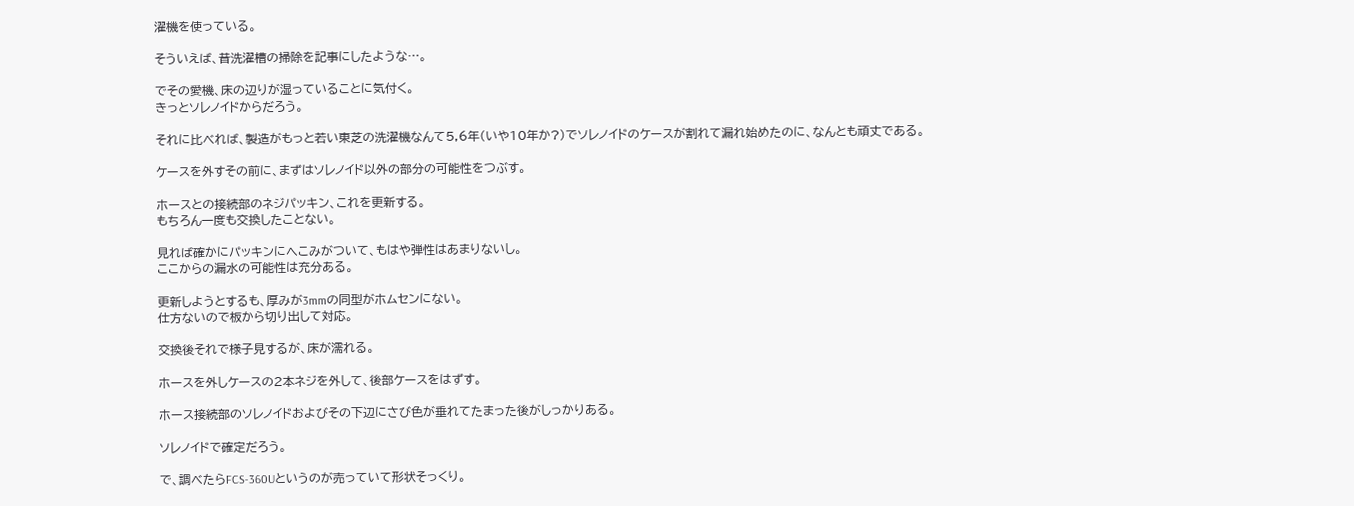濯機を使っている。

そういえば、昔洗濯槽の掃除を記事にしたような…。

でその愛機、床の辺りが湿っていることに気付く。
きっとソレノイドからだろう。

それに比べれば、製造がもっと若い東芝の洗濯機なんて5,6年(いや10年か?)でソレノイドのケースが割れて漏れ始めたのに、なんとも頑丈である。

ケースを外すその前に、まずはソレノイド以外の部分の可能性をつぶす。

ホースとの接続部のネジパッキン、これを更新する。
もちろん一度も交換したことない。

見れば確かにパッキンにへこみがついて、もはや弾性はあまりないし。
ここからの漏水の可能性は充分ある。

更新しようとするも、厚みが3mmの同型がホムセンにない。
仕方ないので板から切り出して対応。

交換後それで様子見するが、床が濡れる。

ホースを外しケースの2本ネジを外して、後部ケースをはずす。

ホース接続部のソレノイドおよびその下辺にさび色が垂れてたまった後がしっかりある。

ソレノイドで確定だろう。

で、調べたらFCS-360Uというのが売っていて形状そっくり。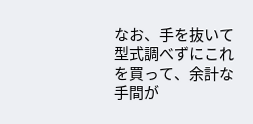なお、手を抜いて型式調べずにこれを買って、余計な手間が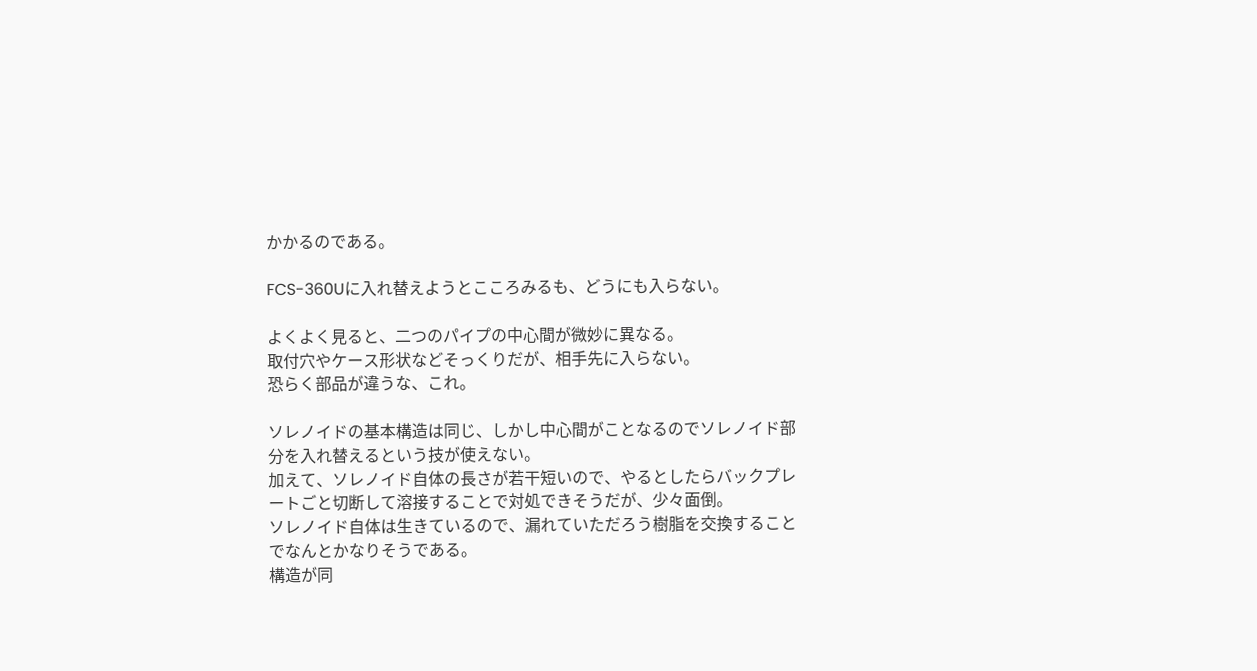かかるのである。

FCS-360Uに入れ替えようとこころみるも、どうにも入らない。

よくよく見ると、二つのパイプの中心間が微妙に異なる。
取付穴やケース形状などそっくりだが、相手先に入らない。
恐らく部品が違うな、これ。

ソレノイドの基本構造は同じ、しかし中心間がことなるのでソレノイド部分を入れ替えるという技が使えない。
加えて、ソレノイド自体の長さが若干短いので、やるとしたらバックプレートごと切断して溶接することで対処できそうだが、少々面倒。
ソレノイド自体は生きているので、漏れていただろう樹脂を交換することでなんとかなりそうである。
構造が同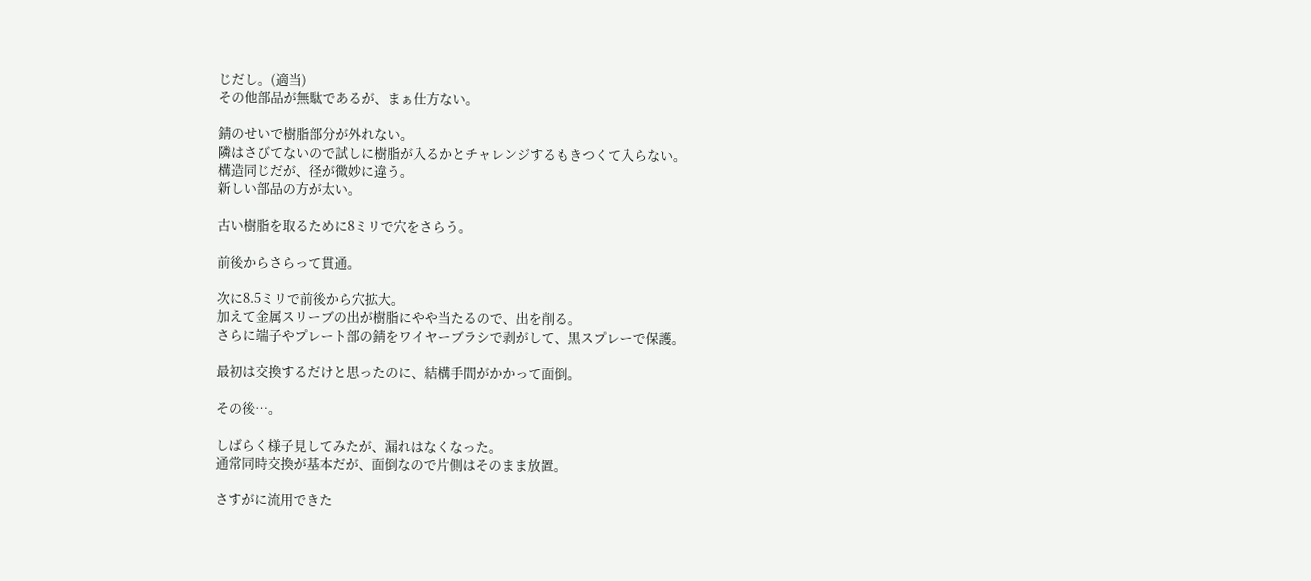じだし。(適当)
その他部品が無駄であるが、まぁ仕方ない。

錆のせいで樹脂部分が外れない。
隣はさびてないので試しに樹脂が入るかとチャレンジするもきつくて入らない。
構造同じだが、径が微妙に違う。
新しい部品の方が太い。

古い樹脂を取るために8ミリで穴をさらう。

前後からさらって貫通。

次に8.5ミリで前後から穴拡大。
加えて金属スリーブの出が樹脂にやや当たるので、出を削る。
さらに端子やプレート部の錆をワイヤーブラシで剥がして、黒スプレーで保護。

最初は交換するだけと思ったのに、結構手間がかかって面倒。

その後…。

しばらく様子見してみたが、漏れはなくなった。
通常同時交換が基本だが、面倒なので片側はそのまま放置。

さすがに流用できた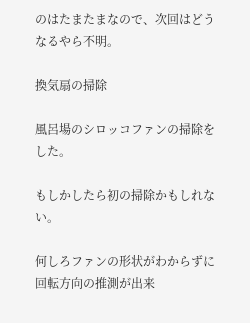のはたまたまなので、次回はどうなるやら不明。

換気扇の掃除

風呂場のシロッコファンの掃除をした。

もしかしたら初の掃除かもしれない。

何しろファンの形状がわからずに回転方向の推測が出来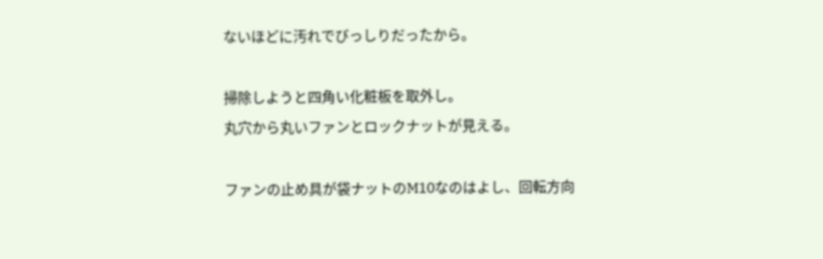ないほどに汚れでびっしりだったから。

掃除しようと四角い化粧板を取外し。
丸穴から丸いファンとロックナットが見える。

ファンの止め具が袋ナットのM10なのはよし、回転方向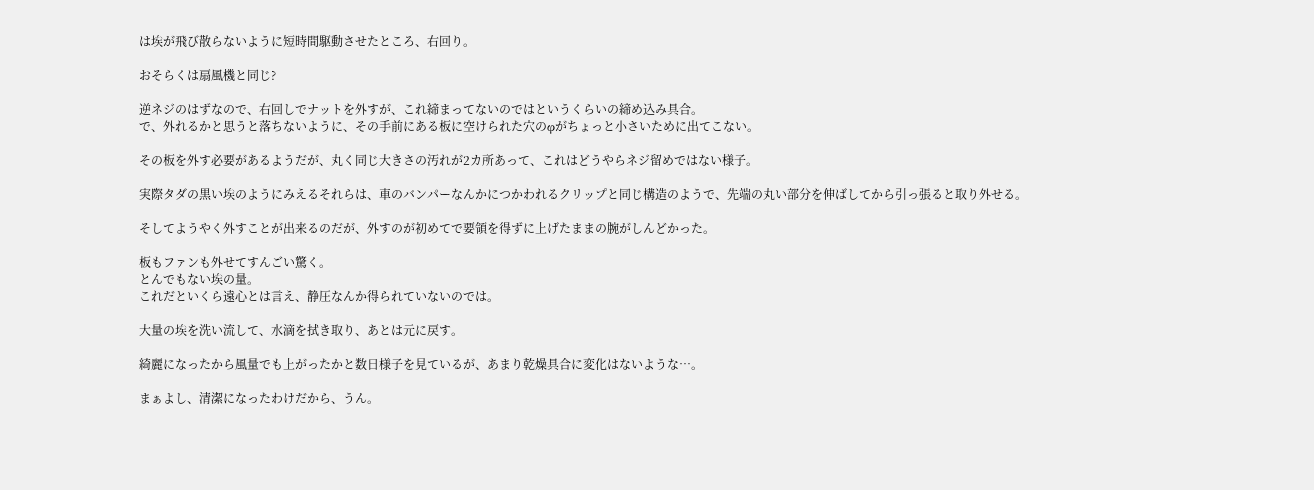は埃が飛び散らないように短時間駆動させたところ、右回り。

おそらくは扇風機と同じ?

逆ネジのはずなので、右回しでナットを外すが、これ締まってないのではというくらいの締め込み具合。
で、外れるかと思うと落ちないように、その手前にある板に空けられた穴のφがちょっと小さいために出てこない。

その板を外す必要があるようだが、丸く同じ大きさの汚れが2カ所あって、これはどうやらネジ留めではない様子。

実際タダの黒い埃のようにみえるそれらは、車のバンパーなんかにつかわれるクリップと同じ構造のようで、先端の丸い部分を伸ばしてから引っ張ると取り外せる。

そしてようやく外すことが出来るのだが、外すのが初めてで要領を得ずに上げたままの腕がしんどかった。

板もファンも外せてすんごい驚く。
とんでもない埃の量。
これだといくら遠心とは言え、静圧なんか得られていないのでは。

大量の埃を洗い流して、水滴を拭き取り、あとは元に戻す。

綺麗になったから風量でも上がったかと数日様子を見ているが、あまり乾燥具合に変化はないような…。

まぁよし、清潔になったわけだから、うん。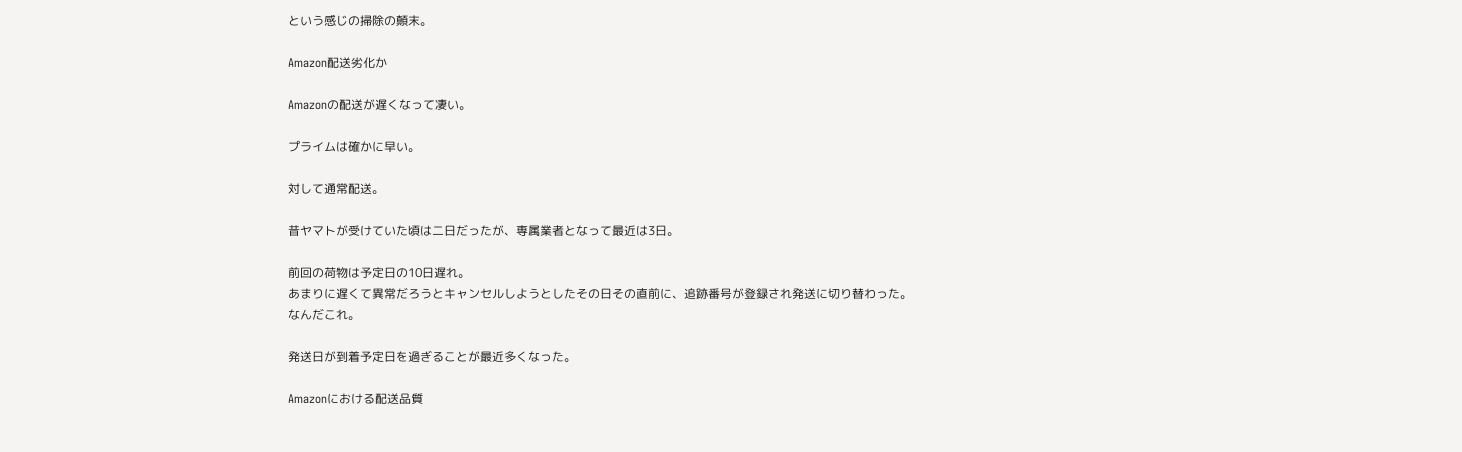という感じの掃除の顛末。

Amazon配送劣化か

Amazonの配送が遅くなって凄い。

プライムは確かに早い。

対して通常配送。

昔ヤマトが受けていた頃は二日だったが、専属業者となって最近は3日。

前回の荷物は予定日の10日遅れ。
あまりに遅くて異常だろうとキャンセルしようとしたその日その直前に、追跡番号が登録され発送に切り替わった。
なんだこれ。

発送日が到着予定日を過ぎることが最近多くなった。

Amazonにおける配送品質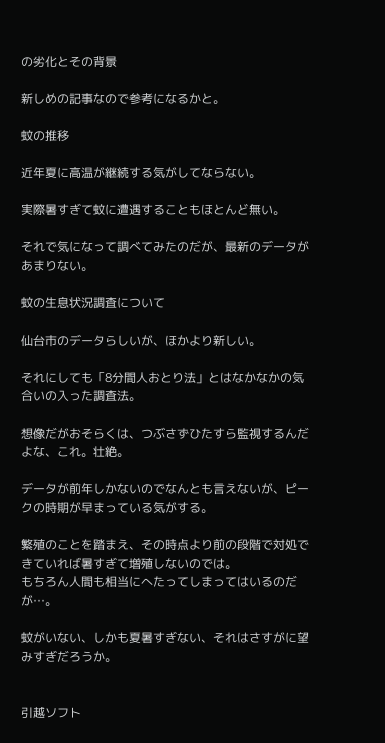の劣化とその背景

新しめの記事なので参考になるかと。

蚊の推移

近年夏に高温が継続する気がしてならない。

実際暑すぎて蚊に遭遇することもほとんど無い。

それで気になって調べてみたのだが、最新のデータがあまりない。

蚊の生息状況調査について

仙台市のデータらしいが、ほかより新しい。

それにしても「8分間人おとり法」とはなかなかの気合いの入った調査法。

想像だがおそらくは、つぶさずひたすら監視するんだよな、これ。壮絶。

データが前年しかないのでなんとも言えないが、ピークの時期が早まっている気がする。

繁殖のことを踏まえ、その時点より前の段階で対処できていれば暑すぎて増殖しないのでは。
もちろん人間も相当にへたってしまってはいるのだが…。

蚊がいない、しかも夏暑すぎない、それはさすがに望みすぎだろうか。


引越ソフト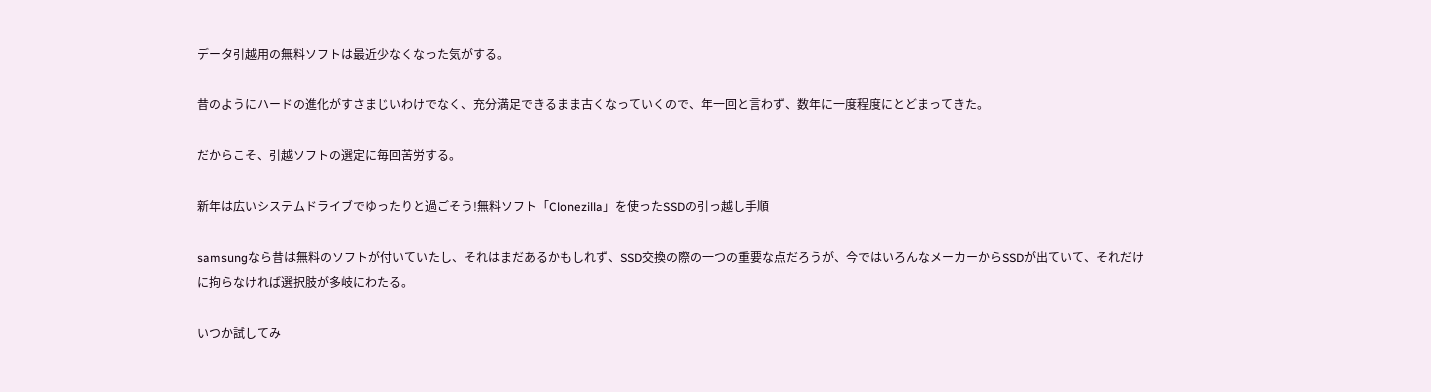データ引越用の無料ソフトは最近少なくなった気がする。

昔のようにハードの進化がすさまじいわけでなく、充分満足できるまま古くなっていくので、年一回と言わず、数年に一度程度にとどまってきた。

だからこそ、引越ソフトの選定に毎回苦労する。

新年は広いシステムドライブでゆったりと過ごそう!無料ソフト「Clonezilla」を使ったSSDの引っ越し手順

samsungなら昔は無料のソフトが付いていたし、それはまだあるかもしれず、SSD交換の際の一つの重要な点だろうが、今ではいろんなメーカーからSSDが出ていて、それだけに拘らなければ選択肢が多岐にわたる。

いつか試してみ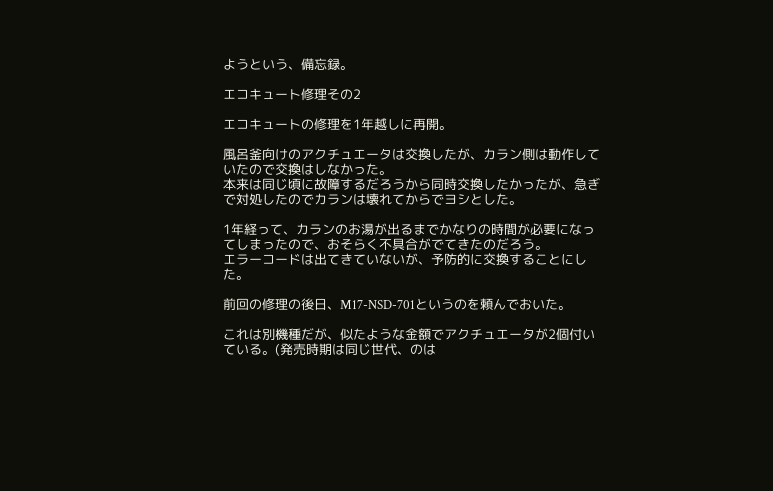ようという、備忘録。

エコキュート修理その2

エコキュートの修理を1年越しに再開。

風呂釜向けのアクチュエータは交換したが、カラン側は動作していたので交換はしなかった。
本来は同じ頃に故障するだろうから同時交換したかったが、急ぎで対処したのでカランは壊れてからでヨシとした。

1年経って、カランのお湯が出るまでかなりの時間が必要になってしまったので、おそらく不具合がでてきたのだろう。
エラーコードは出てきていないが、予防的に交換することにした。

前回の修理の後日、M17-NSD-701というのを頼んでおいた。

これは別機種だが、似たような金額でアクチュエータが2個付いている。(発売時期は同じ世代、のは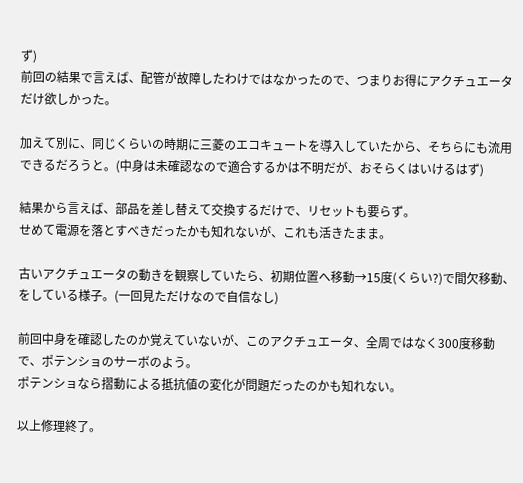ず)
前回の結果で言えば、配管が故障したわけではなかったので、つまりお得にアクチュエータだけ欲しかった。

加えて別に、同じくらいの時期に三菱のエコキュートを導入していたから、そちらにも流用できるだろうと。(中身は未確認なので適合するかは不明だが、おそらくはいけるはず)

結果から言えば、部品を差し替えて交換するだけで、リセットも要らず。
せめて電源を落とすべきだったかも知れないが、これも活きたまま。

古いアクチュエータの動きを観察していたら、初期位置へ移動→15度(くらい?)で間欠移動、をしている様子。(一回見ただけなので自信なし)

前回中身を確認したのか覚えていないが、このアクチュエータ、全周ではなく300度移動で、ポテンショのサーボのよう。
ポテンショなら摺動による抵抗値の変化が問題だったのかも知れない。

以上修理終了。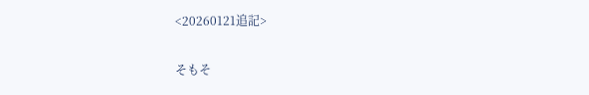<20260121追記>

そもそ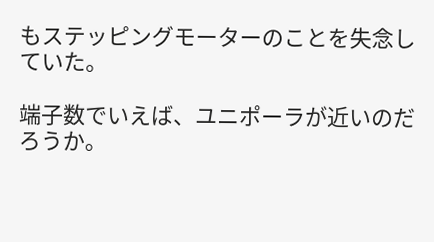もステッピングモーターのことを失念していた。

端子数でいえば、ユニポーラが近いのだろうか。